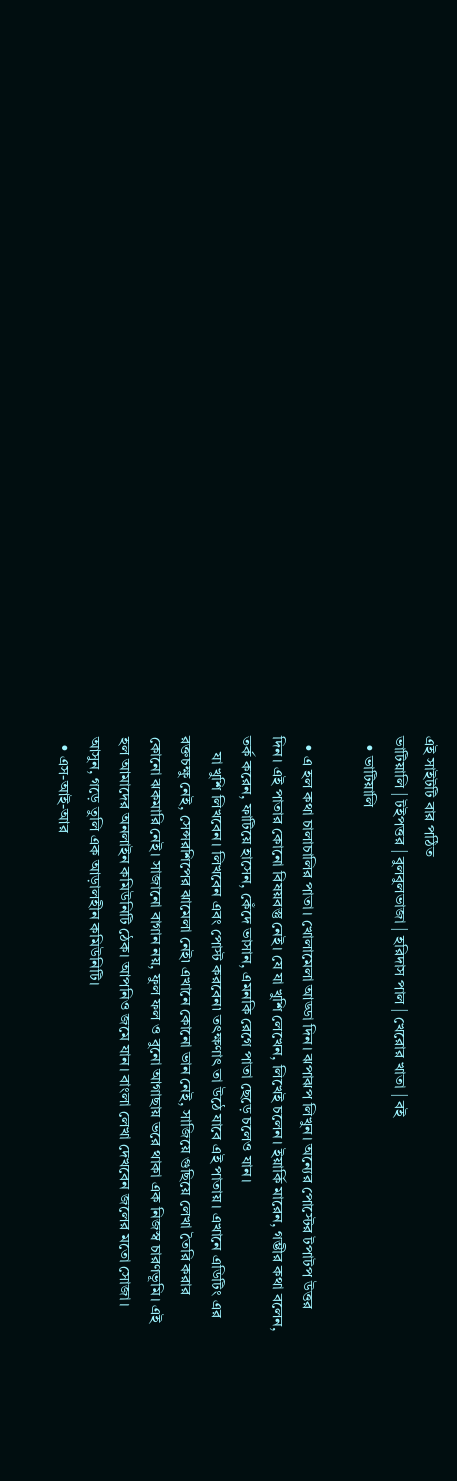এই সাইটটি বার পঠিত
ভাটিয়ালি | টইপত্তর | বুলবুলভাজা | হরিদাস পাল | খেরোর খাতা | বই
  • ভাটিয়ালি

  • এ হল কথা চালাচালির পাতা। খোলামেলা আড্ডা দিন। ঝপাঝপ লিখুন। অন্যের পোস্টের টপাটপ উত্তর দিন। এই পাতার কোনো বিষয়বস্তু নেই। যে যা খুশি লেখেন, লিখেই চলেন। ইয়ার্কি মারেন, গম্ভীর কথা বলেন, তর্ক করেন, ফাটিয়ে হাসেন, কেঁদে ভাসান, এমনকি রেগে পাতা ছেড়ে চলেও যান।
    যা খুশি লিখবেন। লিখবেন এবং পোস্ট করবেন৷ তৎক্ষণাৎ তা উঠে যাবে এই পাতায়। এখানে এডিটিং এর রক্তচক্ষু নেই, সেন্সরশিপের ঝামেলা নেই৷ এখানে কোনো ভান নেই, সাজিয়ে গুছিয়ে লেখা তৈরি করার কোনো ঝকমারি নেই। সাজানো বাগান নয়, ফুল ফল ও বুনো আগাছায় ভরে থাকা এক নিজস্ব চারণভূমি। এই হল আমাদের অনলাইন কমিউনিটি ঠেক। আপনিও জমে যান। বাংলা লেখা দেখবেন জলের মতো সোজা। আসুন, গড়ে তুলি এক আড়ালহীন কমিউনিটি।
  • এস-আই-আর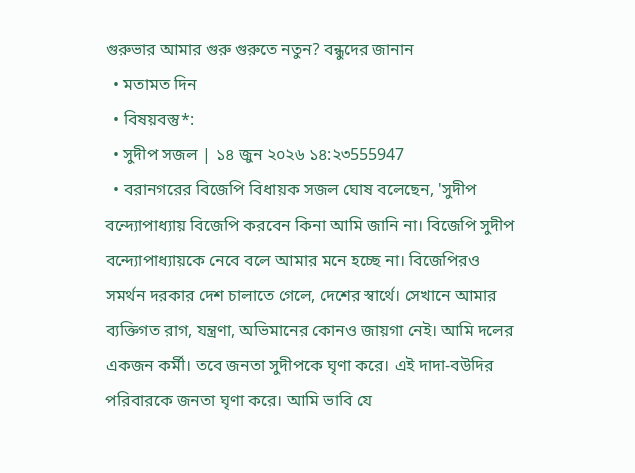গুরুভার আমার গুরু গুরুতে নতুন? বন্ধুদের জানান
  • মতামত দিন
  • বিষয়বস্তু*:
  • সুদীপ সজল | ১৪ জুন ২০২৬ ১৪:২৩555947
  • বরানগরের বিজেপি বিধায়ক সজল ঘোষ বলেছেন, 'সুদীপ বন্দ্যোপাধ্যায় বিজেপি করবেন কিনা আমি জানি না। বিজেপি সুদীপ বন্দ্যোপাধ্যায়কে নেবে বলে আমার মনে হচ্ছে না। বিজেপিরও সমর্থন দরকার দেশ চালাতে গেলে, দেশের স্বার্থে। সেখানে আমার ব্যক্তিগত রাগ, যন্ত্রণা, অভিমানের কোনও জায়গা নেই। আমি দলের একজন কর্মী। তবে জনতা সুদীপকে ঘৃণা করে। এই দাদা-বউদির পরিবারকে জনতা ঘৃণা করে। আমি ভাবি যে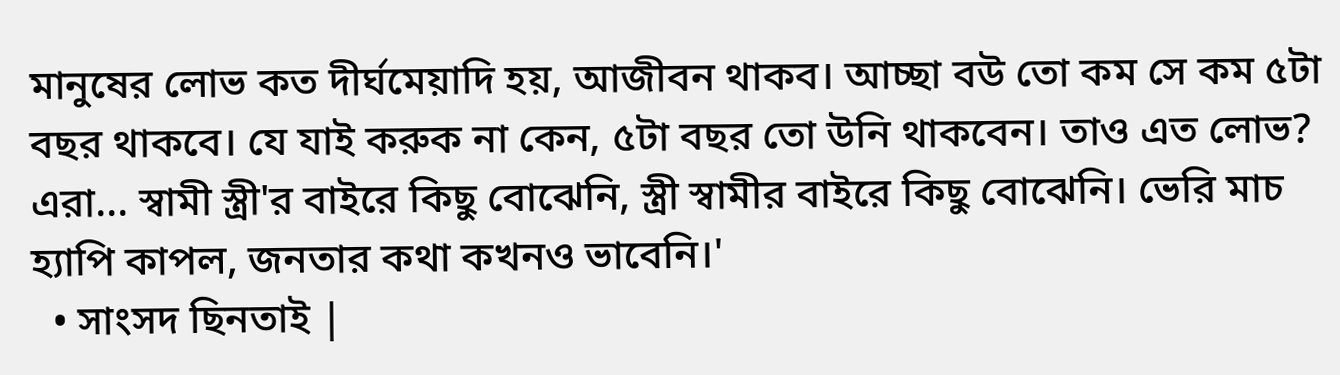মানুষের লোভ কত দীর্ঘমেয়াদি হয়, আজীবন থাকব। আচ্ছা বউ তো কম সে কম ৫টা বছর থাকবে। যে যাই করুক না কেন, ৫টা বছর তো উনি থাকবেন। তাও এত লোভ? এরা... স্বামী স্ত্রী'র বাইরে কিছু বোঝেনি, স্ত্রী স্বামীর বাইরে কিছু বোঝেনি। ভেরি মাচ হ্যাপি কাপল, জনতার কথা কখনও ভাবেনি।'
  • সাংসদ ছিনতাই |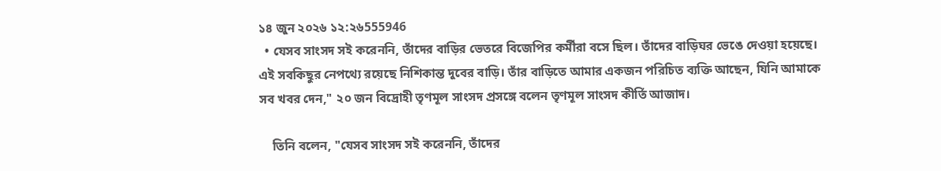১৪ জুন ২০২৬ ১২:২৬555946
  • যেসব সাংসদ সই করেননি, তাঁদের বাড়ির ভেতরে বিজেপির কর্মীরা বসে ছিল। তাঁদের বাড়িঘর ভেঙে দেওয়া হয়েছে। এই সবকিছুর নেপথ্যে রয়েছে নিশিকান্ত দুবের বাড়ি। তাঁর বাড়িতে আমার একজন পরিচিত ব্যক্তি আছেন, যিনি আমাকে সব খবর দেন," ২০ জন বিদ্রোহী তৃণমূল সাংসদ প্রসঙ্গে বলেন তৃণমূল সাংসদ কীর্তি আজাদ।

    তিনি বলেন, "যেসব সাংসদ সই করেননি, তাঁদের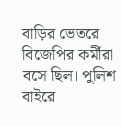বাড়ির ভেতরে বিজেপির কর্মীরা বসে ছিল। পুলিশ বাইরে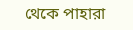থেকে পাহারা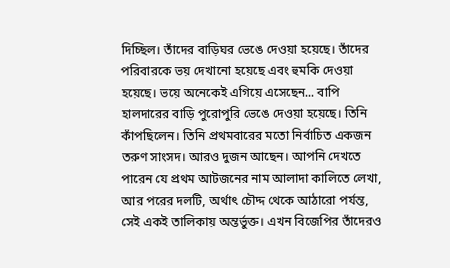দিচ্ছিল। তাঁদের বাড়িঘর ভেঙে দেওয়া হয়েছে। তাঁদের পরিবারকে ভয় দেখানো হয়েছে এবং হুমকি দেওয়া হয়েছে। ভয়ে অনেকেই এগিয়ে এসেছেন... বাপি হালদারের বাড়ি পুরোপুরি ভেঙে দেওয়া হয়েছে। তিনি কাঁপছিলেন। তিনি প্রথমবারের মতো নির্বাচিত একজন তরুণ সাংসদ। আরও দুজন আছেন। আপনি দেখতে পারেন যে প্রথম আটজনের নাম আলাদা কালিতে লেখা, আর পরের দলটি, অর্থাৎ চৌদ্দ থেকে আঠারো পর্যন্ত, সেই একই তালিকায় অন্তর্ভুক্ত। এখন বিজেপির তাঁদেরও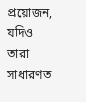প্রয়োজন, যদিও তারা সাধারণত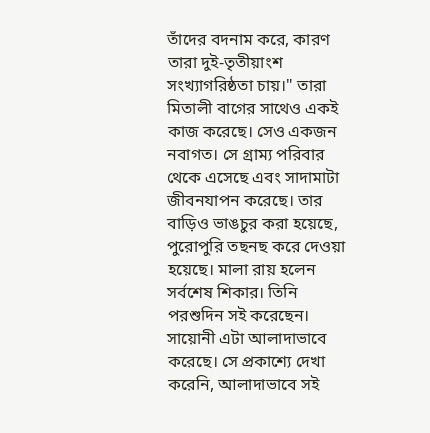তাঁদের বদনাম করে, কারণ তারা দুই-তৃতীয়াংশ সংখ্যাগরিষ্ঠতা চায়।" তারা মিতালী বাগের সাথেও একই কাজ করেছে। সেও একজন নবাগত। সে গ্রাম্য পরিবার থেকে এসেছে এবং সাদামাটা জীবনযাপন করেছে। তার বাড়িও ভাঙচুর করা হয়েছে, পুরোপুরি তছনছ করে দেওয়া হয়েছে। মালা রায় হলেন সর্বশেষ শিকার। তিনি পরশুদিন সই করেছেন। সায়োনী এটা আলাদাভাবে করেছে। সে প্রকাশ্যে দেখা করেনি, আলাদাভাবে সই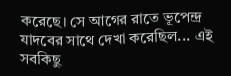করেছে। সে আগের রাতে ভূপেন্দ্র যাদবের সাথে দেখা করেছিল... এই সবকিছু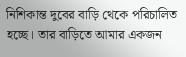নিশিকান্ত দুবের বাড়ি থেকে পরিচালিত হচ্ছে। তার বাড়িতে আমার একজন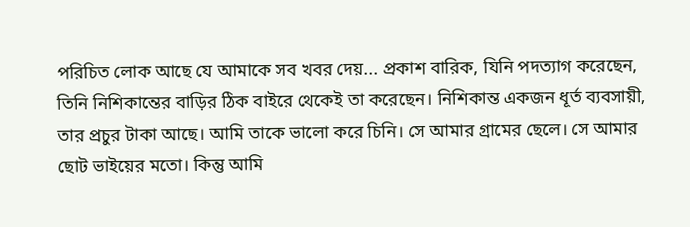পরিচিত লোক আছে যে আমাকে সব খবর দেয়... প্রকাশ বারিক, যিনি পদত্যাগ করেছেন, তিনি নিশিকান্তের বাড়ির ঠিক বাইরে থেকেই তা করেছেন। নিশিকান্ত একজন ধূর্ত ব্যবসায়ী, তার প্রচুর টাকা আছে। আমি তাকে ভালো করে চিনি। সে আমার গ্রামের ছেলে। সে আমার ছোট ভাইয়ের মতো। কিন্তু আমি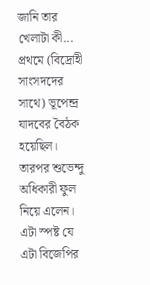জানি তার খেলাটা কী... প্রথমে (বিদ্রোহী সাংসদদের সাথে) ভূপেন্দ্র যাদবের বৈঠক হয়েছিল। তারপর শুভেন্দু অধিকারী ফুল নিয়ে এলেন। এটা স্পষ্ট যে এটা বিজেপির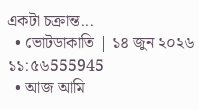একটা চক্রান্ত...
  • ভোটডাকাতি | ১৪ জুন ২০২৬ ১১:৫৬555945
  • আজ আমি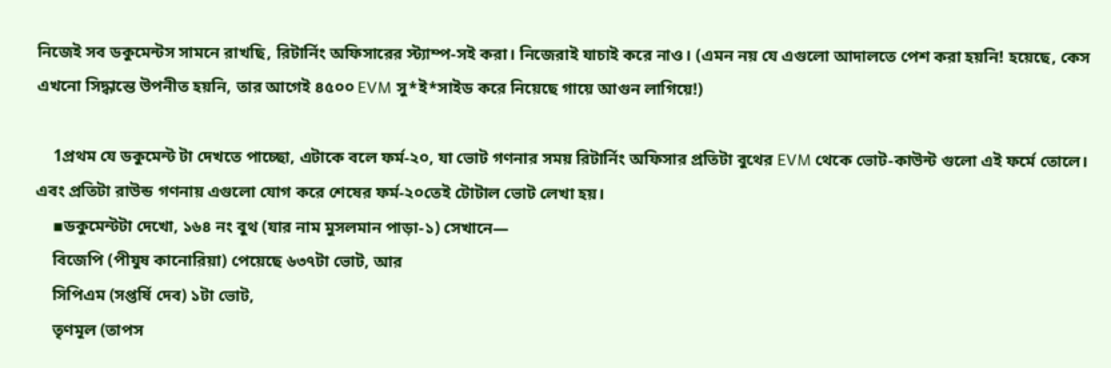নিজেই সব ডকুমেন্টস সামনে রাখছি, রিটার্নিং অফিসারের স্ট্যাম্প-সই করা। নিজেরাই যাচাই করে নাও। (এমন নয় যে এগুলো আদালতে পেশ করা হয়নি! হয়েছে, কেস এখনো সিদ্ধান্তে উপনীত হয়নি, তার আগেই ৪৫০০ EVM সু*ই*সাইড করে নিয়েছে গায়ে আগুন লাগিয়ে!)

    1প্রথম যে ডকুমেন্ট টা দেখতে পাচ্ছো, এটাকে বলে ফর্ম-২০, যা ভোট গণনার সময় রিটার্নিং অফিসার প্রতিটা বুথের EVM থেকে ভোট-কাউন্ট গুলো এই ফর্মে তোলে। এবং প্রতিটা রাউন্ড গণনায় এগুলো যোগ করে শেষের ফর্ম-২০তেই টোটাল ভোট লেখা হয়।
    ▪ডকুমেন্টটা দেখো, ১৬৪ নং বুথ (যার নাম মুসলমান পাড়া-১) সেখানে—
    বিজেপি (পীযুষ কানোরিয়া) পেয়েছে ৬৩৭টা ভোট, আর
    সিপিএম (সপ্তর্ষি দেব) ১টা ভোট,
    তৃণমূল (তাপস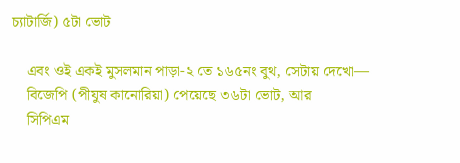চ্যাটার্জি) ৫টা ভোট

    এবং ওই একই মুসলমান পাড়া-২ তে ১৬৫নং বুথ, সেটায় দেখো—
    বিজেপি (পীযুষ কানোরিয়া) পেয়েছে ৩৬টা ভোট, আর
    সিপিএম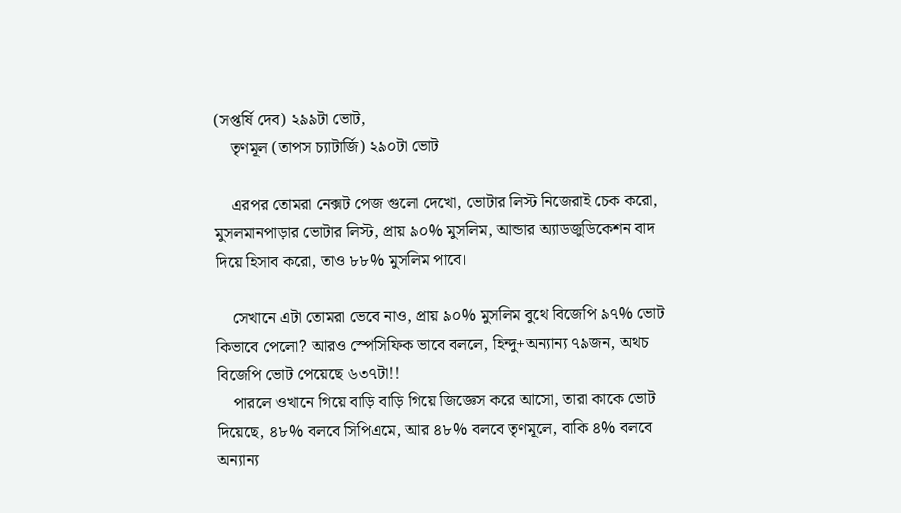(সপ্তর্ষি দেব) ২৯৯টা ভোট,
    তৃণমূল (তাপস চ্যাটার্জি) ২৯০টা ভোট

    এরপর তোমরা নেক্সট পেজ গুলো দেখো, ভোটার লিস্ট নিজেরাই চেক করো, মুসলমানপাড়ার ভোটার লিস্ট, প্রায় ৯০% মুসলিম, আন্ডার অ্যাডজুডিকেশন বাদ দিয়ে হিসাব করো, তাও ৮৮% মুসলিম পাবে।

    সেখানে এটা তোমরা ভেবে নাও, প্রায় ৯০% মুসলিম বুথে বিজেপি ৯৭% ভোট কিভাবে পেলো? আরও স্পেসিফিক ভাবে বললে, হিন্দু+অন্যান্য ৭৯জন, অথচ বিজেপি ভোট পেয়েছে ৬৩৭টা!!
    পারলে ওখানে গিয়ে বাড়ি বাড়ি গিয়ে জিজ্ঞেস করে আসো, তারা কাকে ভোট দিয়েছে, ৪৮% বলবে সিপিএমে, আর ৪৮% বলবে তৃণমূলে, বাকি ৪% বলবে অন্যান্য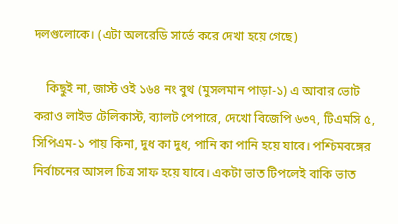দলগুলোকে। (এটা অলরেডি সার্ভে করে দেখা হয়ে গেছে)

    কিছুই না, জাস্ট ওই ১৬৪ নং বুথ (মুসলমান পাড়া-১) এ আবার ভোট করাও লাইভ টেলিকাস্ট, ব্যালট পেপারে, দেখো বিজেপি ৬৩৭, টিএমসি ৫, সিপিএম-১ পায় কিনা, দুধ কা দুধ, পানি কা পানি হয়ে যাবে। পশ্চিমবঙ্গের নির্বাচনের আসল চিত্র সাফ হয়ে যাবে। একটা ভাত টিপলেই বাকি ভাত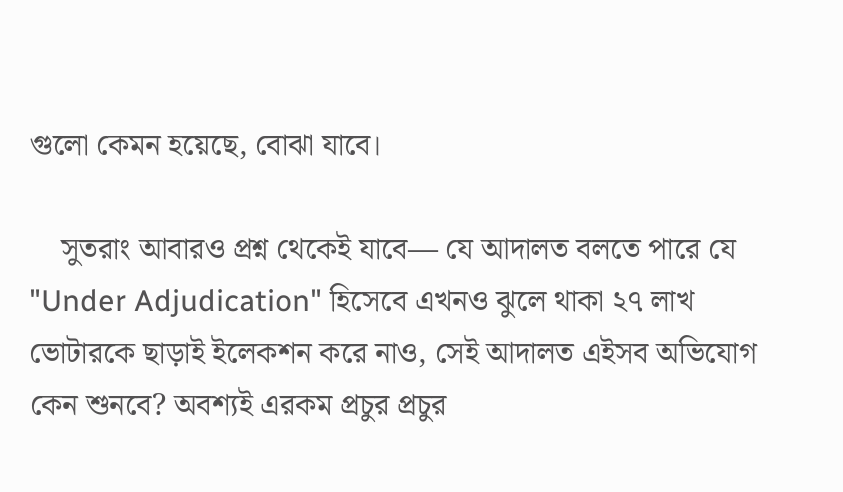গুলো কেমন হয়েছে, বোঝা যাবে।

    সুতরাং আবারও প্রশ্ন থেকেই যাবে— যে আদালত বলতে পারে যে "Under Adjudication" হিসেবে এখনও ঝুলে থাকা ২৭ লাখ ভোটারকে ছাড়াই ইলেকশন করে নাও, সেই আদালত এইসব অভিযোগ কেন শুনবে? অবশ্যই এরকম প্রচুর প্রচুর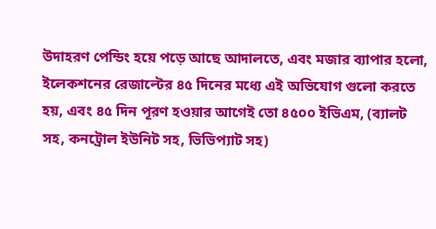উদাহরণ পেন্ডিং হয়ে পড়ে আছে আদালতে, এবং মজার ব্যাপার হলো, ইলেকশনের রেজাল্টের ৪৫ দিনের মধ্যে এই অভিযোগ গুলো করতে হয়, এবং ৪৫ দিন পূরণ হওয়ার আগেই তো ৪৫০০ ইভিএম, (ব্যালট সহ, কনট্রোল ইউনিট সহ, ভিভিপ্যাট সহ)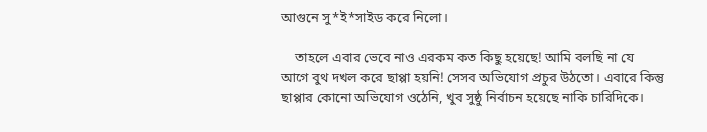আগুনে সু*ই*সাইড করে নিলো।

    তাহলে এবার ভেবে নাও এরকম কত কিছু হয়েছে! আমি বলছি না যে আগে বুথ দখল করে ছাপ্পা হয়নি! সেসব অভিযোগ প্রচুর উঠতো। এবারে কিন্তু ছাপ্পার কোনো অভিযোগ ওঠেনি, খুব সুষ্ঠু নির্বাচন হয়েছে নাকি চারিদিকে।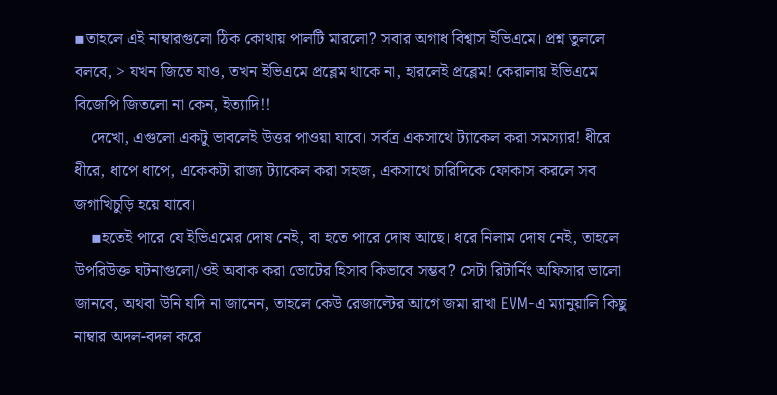▪তাহলে এই নাম্বারগুলো ঠিক কোথায় পালটি মারলো? সবার অগাধ বিশ্বাস ইভিএমে। প্রশ্ন তুললে বলবে, > যখন জিতে যাও, তখন ইভিএমে প্রব্লেম থাকে না, হারলেই প্রব্লেম! কেরালায় ইভিএমে বিজেপি জিতলো না কেন, ইত্যাদি!!
    দেখো, এগুলো একটু ভাবলেই উত্তর পাওয়া যাবে। সর্বত্র একসাথে ট্যাকেল করা সমস্যার! ধীরে ধীরে, ধাপে ধাপে, একেকটা রাজ্য ট্যাকেল করা সহজ, একসাথে চারিদিকে ফোকাস করলে সব জগাখিচুড়ি হয়ে যাবে।
    ▪হতেই পারে যে ইভিএমের দোষ নেই, বা হতে পারে দোষ আছে। ধরে নিলাম দোষ নেই, তাহলে উপরিউক্ত ঘটনাগুলো/ওই অবাক করা ভোটের হিসাব কিভাবে সম্ভব? সেটা রিটার্নিং অফিসার ভালো জানবে, অথবা উনি যদি না জানেন, তাহলে কেউ রেজাল্টের আগে জমা রাখা EVM-এ ম্যানুয়ালি কিছু নাম্বার অদল-বদল করে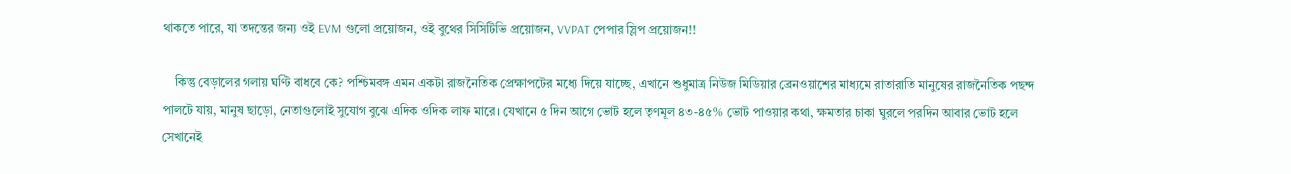থাকতে পারে, যা তদন্তের জন্য ওই EVM গুলো প্রয়োজন, ওই বুথের সিসিটিভি প্রয়োজন, VVPAT পেপার স্লিপ প্রয়োজন!!

    কিন্তু বেড়ালের গলায় ঘণ্টি বাধবে কে? পশ্চিমবঙ্গ এমন একটা রাজনৈতিক প্রেক্ষাপটের মধ্যে দিয়ে যাচ্ছে, এখানে শুধুমাত্র নিউজ মিডিয়ার ব্রেনওয়াশের মাধ্যমে রাতারাতি মানুষের রাজনৈতিক পছন্দ পালটে যায়, মানুষ ছাড়ো, নেতাগুলোই সুযোগ বুঝে এদিক ওদিক লাফ মারে। যেখানে ৫ দিন আগে ভোট হলে তৃণমূল ৪৩-৪৫% ভোট পাওয়ার কথা, ক্ষমতার চাকা ঘুরলে পরদিন আবার ভোট হলে সেখানেই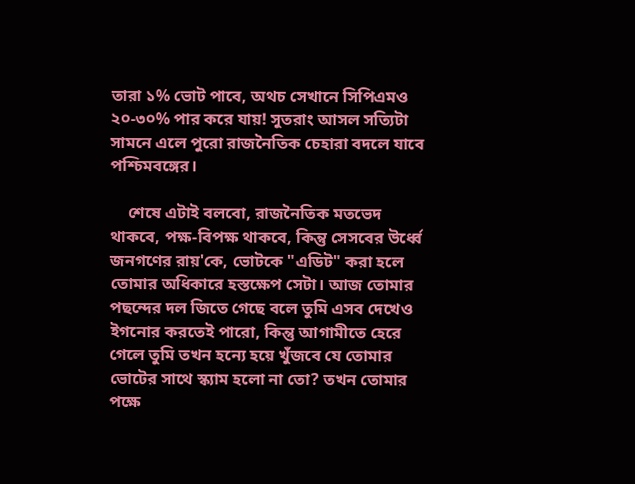তারা ১% ভোট পাবে, অথচ সেখানে সিপিএমও ২০-৩০% পার করে যায়! সুতরাং আসল সত্যিটা সামনে এলে পুরো রাজনৈতিক চেহারা বদলে যাবে পশ্চিমবঙ্গের।

    শেষে এটাই বলবো, রাজনৈতিক মতভেদ থাকবে, পক্ষ-বিপক্ষ থাকবে, কিন্তু সেসবের উর্ধ্বে জনগণের রায়'কে, ভোটকে "এডিট" করা হলে তোমার অধিকারে হস্তক্ষেপ সেটা। আজ তোমার পছন্দের দল জিতে গেছে বলে তুমি এসব দেখেও ইগনোর করতেই পারো, কিন্তু আগামীতে হেরে গেলে তুমি তখন হন্যে হয়ে খুঁজবে যে তোমার ভোটের সাথে স্ক্যাম হলো না তো? তখন তোমার পক্ষে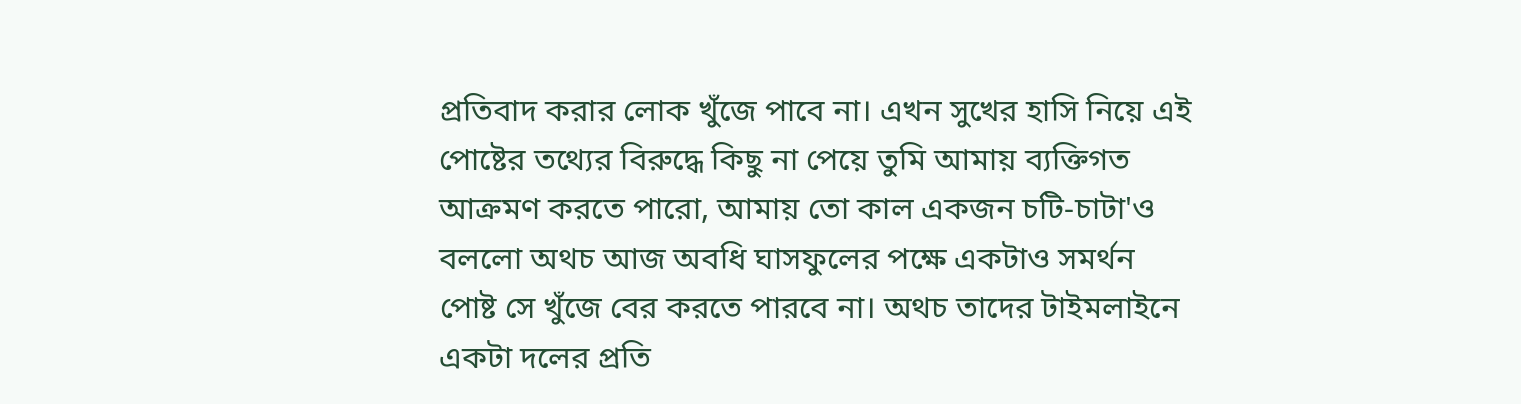প্রতিবাদ করার লোক খুঁজে পাবে না। এখন সুখের হাসি নিয়ে এই পোষ্টের তথ্যের বিরুদ্ধে কিছু না পেয়ে তুমি আমায় ব্যক্তিগত আক্রমণ করতে পারো, আমায় তো কাল একজন চটি-চাটা'ও বললো অথচ আজ অবধি ঘাসফুলের পক্ষে একটাও সমর্থন পোষ্ট সে খুঁজে বের করতে পারবে না। অথচ তাদের টাইমলাইনে একটা দলের প্রতি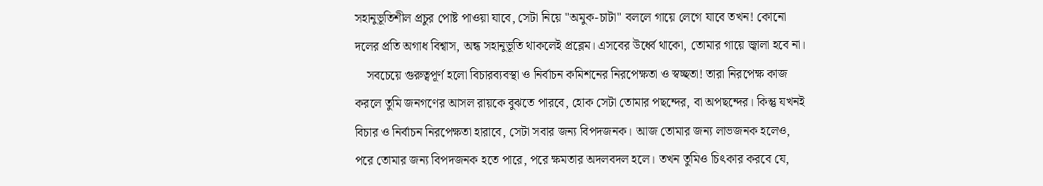সহানুভূতিশীল প্রচুর পোষ্ট পাওয়া যাবে, সেটা নিয়ে "অমুক-চাটা" বললে গায়ে লেগে যাবে তখন! কোনো দলের প্রতি অগাধ বিশ্বাস, অন্ধ সহানুভূতি থাকলেই প্রব্লেম। এসবের উর্ধ্বে থাকো, তোমার গায়ে জ্বালা হবে না।
    সবচেয়ে গুরুত্বপূর্ণ হলো বিচারব্যবস্থা ও নির্বাচন কমিশনের নিরপেক্ষতা ও স্বচ্ছতা! তারা নিরপেক্ষ কাজ করলে তুমি জনগণের আসল রায়কে বুঝতে পারবে, হোক সেটা তোমার পছন্দের, বা অপছন্দের। কিন্তু যখনই বিচার ও নির্বাচন নিরপেক্ষতা হারাবে, সেটা সবার জন্য বিপদজনক। আজ তোমার জন্য লাভজনক হলেও, পরে তোমার জন্য বিপদজনক হতে পারে, পরে ক্ষমতার অদলবদল হলে। তখন তুমিও চিৎকার করবে যে,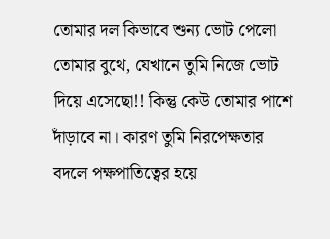তোমার দল কিভাবে শুন্য ভোট পেলো তোমার বুথে, যেখানে তুমি নিজে ভোট দিয়ে এসেছো!! কিন্তু কেউ তোমার পাশে দাঁড়াবে না। কারণ তুমি নিরপেক্ষতার বদলে পক্ষপাতিত্বের হয়ে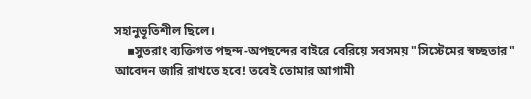সহানুভূতিশীল ছিলে।
    ▪সুতরাং ব্যক্তিগত পছন্দ-অপছন্দের বাইরে বেরিয়ে সবসময় "সিস্টেমের স্বচ্ছতার" আবেদন জারি রাখতে হবে! তবেই তোমার আগামী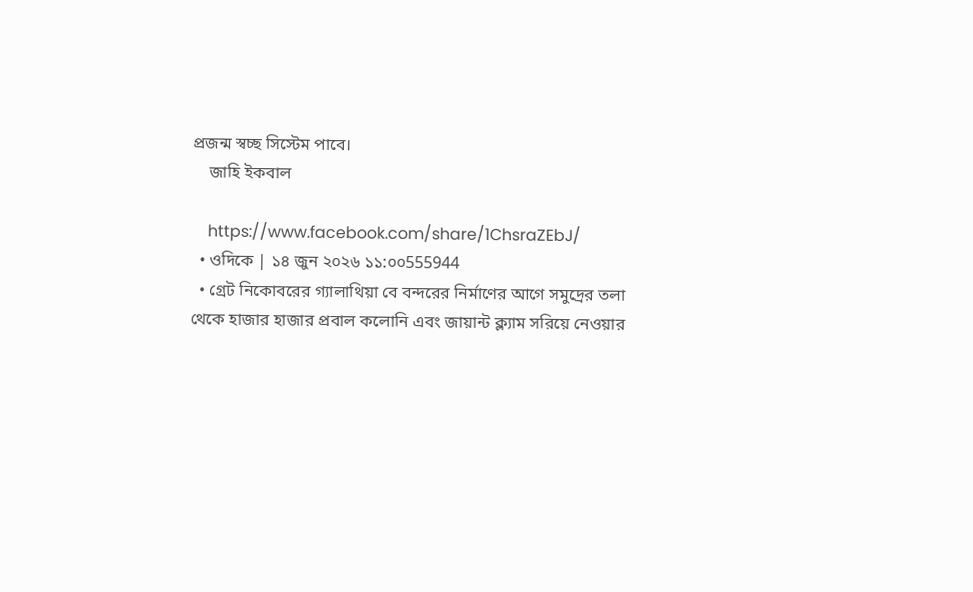প্রজন্ম স্বচ্ছ সিস্টেম পাবে।
    জাহি ইকবাল

    https://www.facebook.com/share/1ChsraZEbJ/
  • ওদিকে | ১৪ জুন ২০২৬ ১১:০০555944
  • গ্রেট নিকোবরের গ্যালাথিয়া বে বন্দরের নির্মাণের আগে সমুদ্রের তলা থেকে হাজার হাজার প্রবাল কলোনি এবং জায়ান্ট ক্ল্যাম সরিয়ে নেওয়ার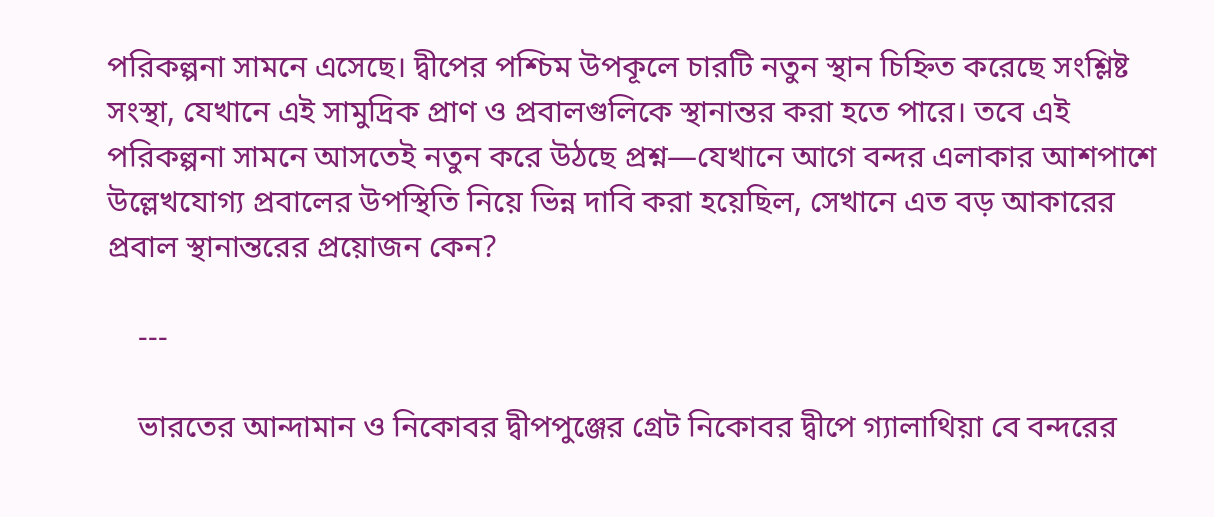পরিকল্পনা সামনে এসেছে। দ্বীপের পশ্চিম উপকূলে চারটি নতুন স্থান চিহ্নিত করেছে সংশ্লিষ্ট সংস্থা, যেখানে এই সামুদ্রিক প্রাণ ও প্রবালগুলিকে স্থানান্তর করা হতে পারে। তবে এই পরিকল্পনা সামনে আসতেই নতুন করে উঠছে প্রশ্ন—যেখানে আগে বন্দর এলাকার আশপাশে উল্লেখযোগ্য প্রবালের উপস্থিতি নিয়ে ভিন্ন দাবি করা হয়েছিল, সেখানে এত বড় আকারের প্রবাল স্থানান্তরের প্রয়োজন কেন?

    ---

    ভারতের আন্দামান ও নিকোবর দ্বীপপুঞ্জের গ্রেট নিকোবর দ্বীপে গ্যালাথিয়া বে বন্দরের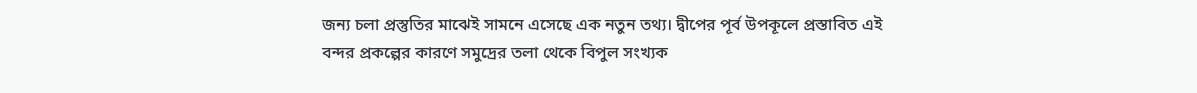জন্য চলা প্রস্তুতির মাঝেই সামনে এসেছে এক নতুন তথ্য। দ্বীপের পূর্ব উপকূলে প্রস্তাবিত এই বন্দর প্রকল্পের কারণে সমুদ্রের তলা থেকে বিপুল সংখ্যক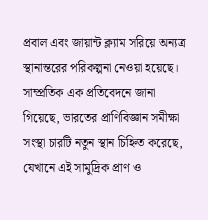প্রবাল এবং জায়ান্ট ক্ল্যাম সরিয়ে অন্যত্র স্থানান্তরের পরিকল্পনা নেওয়া হয়েছে। সাম্প্রতিক এক প্রতিবেদনে জানা গিয়েছে, ভারতের প্রাণিবিজ্ঞান সমীক্ষা সংস্থা চারটি নতুন স্থান চিহ্নিত করেছে, যেখানে এই সামুদ্রিক প্রাণ ও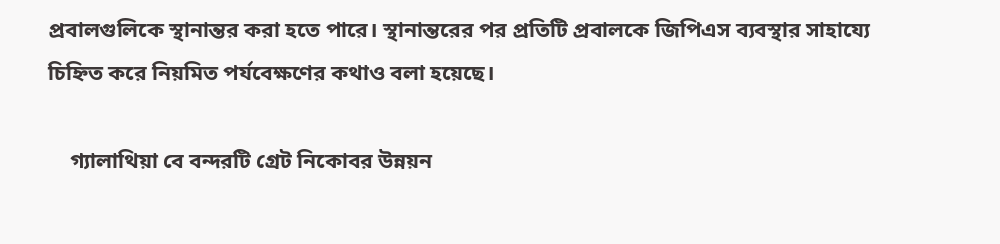প্রবালগুলিকে স্থানান্তর করা হতে পারে। স্থানান্তরের পর প্রতিটি প্রবালকে জিপিএস ব্যবস্থার সাহায্যে চিহ্নিত করে নিয়মিত পর্যবেক্ষণের কথাও বলা হয়েছে।

    গ্যালাথিয়া বে বন্দরটি গ্রেট নিকোবর উন্নয়ন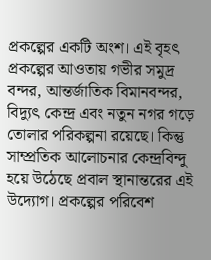প্রকল্পের একটি অংশ। এই বৃহৎ প্রকল্পের আওতায় গভীর সমুদ্র বন্দর, আন্তর্জাতিক বিমানবন্দর, বিদ্যুৎ কেন্দ্র এবং নতুন নগর গড়ে তোলার পরিকল্পনা রয়েছে। কিন্তু সাম্প্রতিক আলোচনার কেন্দ্রবিন্দু হয়ে উঠেছে প্রবাল স্থানান্তরের এই উদ্যোগ। প্রকল্পের পরিবেশ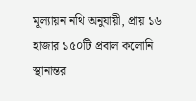মূল্যায়ন নথি অনুযায়ী, প্রায় ১৬ হাজার ১৫০টি প্রবাল কলোনি স্থানান্তর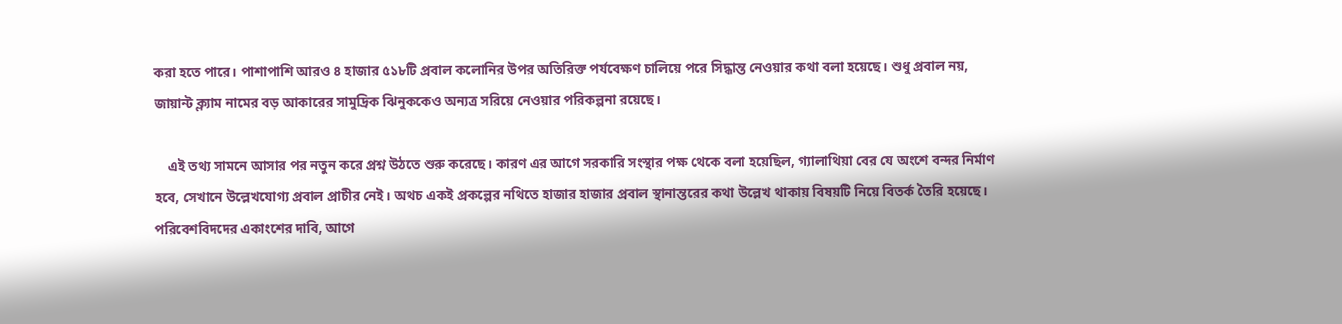করা হতে পারে। পাশাপাশি আরও ৪ হাজার ৫১৮টি প্রবাল কলোনির উপর অতিরিক্ত পর্যবেক্ষণ চালিয়ে পরে সিদ্ধান্ত নেওয়ার কথা বলা হয়েছে। শুধু প্রবাল নয়, জায়ান্ট ক্ল্যাম নামের বড় আকারের সামুদ্রিক ঝিনুককেও অন্যত্র সরিয়ে নেওয়ার পরিকল্পনা রয়েছে।

    এই তথ্য সামনে আসার পর নতুন করে প্রশ্ন উঠতে শুরু করেছে। কারণ এর আগে সরকারি সংস্থার পক্ষ থেকে বলা হয়েছিল, গ্যালাথিয়া বের যে অংশে বন্দর নির্মাণ হবে, সেখানে উল্লেখযোগ্য প্রবাল প্রাচীর নেই। অথচ একই প্রকল্পের নথিতে হাজার হাজার প্রবাল স্থানান্তরের কথা উল্লেখ থাকায় বিষয়টি নিয়ে বিতর্ক তৈরি হয়েছে। পরিবেশবিদদের একাংশের দাবি, আগে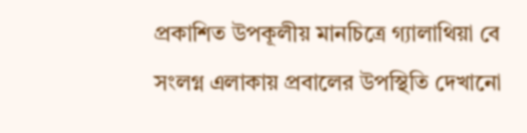প্রকাশিত উপকূলীয় মানচিত্রে গ্যালাথিয়া বে সংলগ্ন এলাকায় প্রবালের উপস্থিতি দেখানো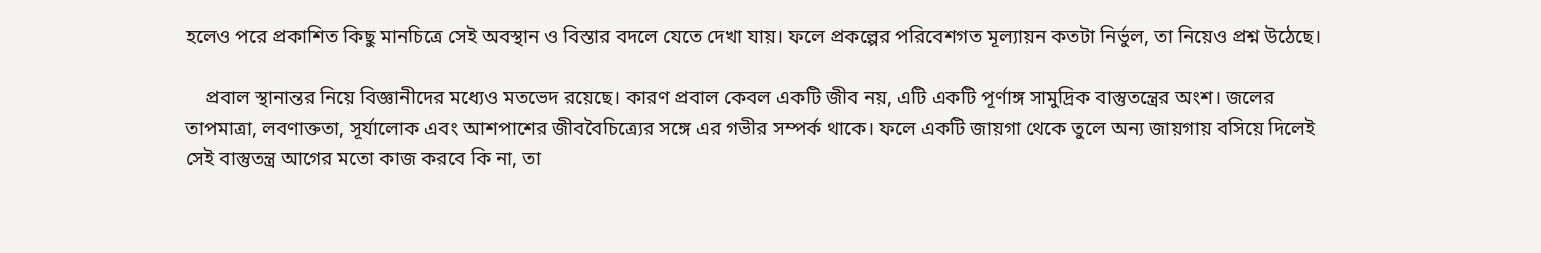হলেও পরে প্রকাশিত কিছু মানচিত্রে সেই অবস্থান ও বিস্তার বদলে যেতে দেখা যায়। ফলে প্রকল্পের পরিবেশগত মূল্যায়ন কতটা নির্ভুল, তা নিয়েও প্রশ্ন উঠেছে।

    প্রবাল স্থানান্তর নিয়ে বিজ্ঞানীদের মধ্যেও মতভেদ রয়েছে। কারণ প্রবাল কেবল একটি জীব নয়, এটি একটি পূর্ণাঙ্গ সামুদ্রিক বাস্তুতন্ত্রের অংশ। জলের তাপমাত্রা, লবণাক্ততা, সূর্যালোক এবং আশপাশের জীববৈচিত্র্যের সঙ্গে এর গভীর সম্পর্ক থাকে। ফলে একটি জায়গা থেকে তুলে অন্য জায়গায় বসিয়ে দিলেই সেই বাস্তুতন্ত্র আগের মতো কাজ করবে কি না, তা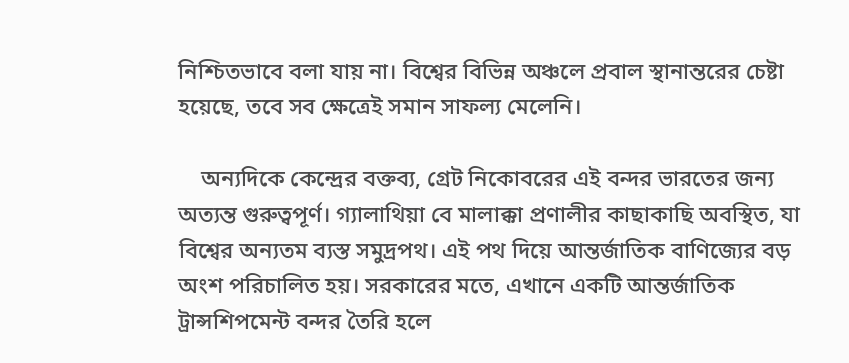নিশ্চিতভাবে বলা যায় না। বিশ্বের বিভিন্ন অঞ্চলে প্রবাল স্থানান্তরের চেষ্টা হয়েছে, তবে সব ক্ষেত্রেই সমান সাফল্য মেলেনি।

    অন্যদিকে কেন্দ্রের বক্তব্য, গ্রেট নিকোবরের এই বন্দর ভারতের জন্য অত্যন্ত গুরুত্বপূর্ণ। গ্যালাথিয়া বে মালাক্কা প্রণালীর কাছাকাছি অবস্থিত, যা বিশ্বের অন্যতম ব্যস্ত সমুদ্রপথ। এই পথ দিয়ে আন্তর্জাতিক বাণিজ্যের বড় অংশ পরিচালিত হয়। সরকারের মতে, এখানে একটি আন্তর্জাতিক ট্রান্সশিপমেন্ট বন্দর তৈরি হলে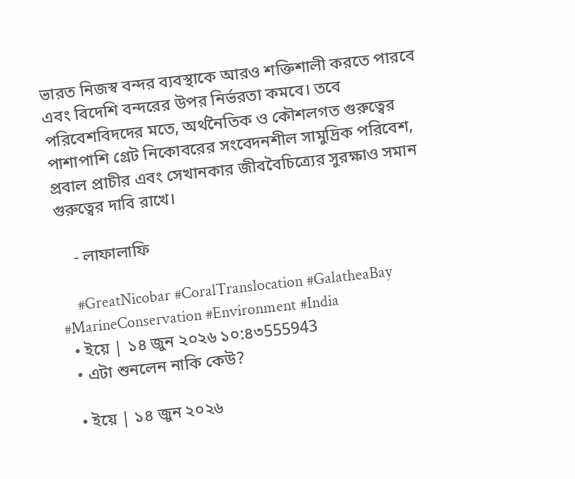ভারত নিজস্ব বন্দর ব্যবস্থাকে আরও শক্তিশালী করতে পারবে এবং বিদেশি বন্দরের উপর নির্ভরতা কমবে। তবে পরিবেশবিদদের মতে, অর্থনৈতিক ও কৌশলগত গুরুত্বের পাশাপাশি গ্রেট নিকোবরের সংবেদনশীল সামুদ্রিক পরিবেশ, প্রবাল প্রাচীর এবং সেখানকার জীববৈচিত্র্যের সুরক্ষাও সমান গুরুত্বের দাবি রাখে।

    - লাফালাফি

    #GreatNicobar #CoralTranslocation #GalatheaBay #MarineConservation #Environment #India
  • ইয়ে | ১৪ জুন ২০২৬ ১০:৪৩555943
  • এটা শুনলেন নাকি কেউ?

  • ইয়ে | ১৪ জুন ২০২৬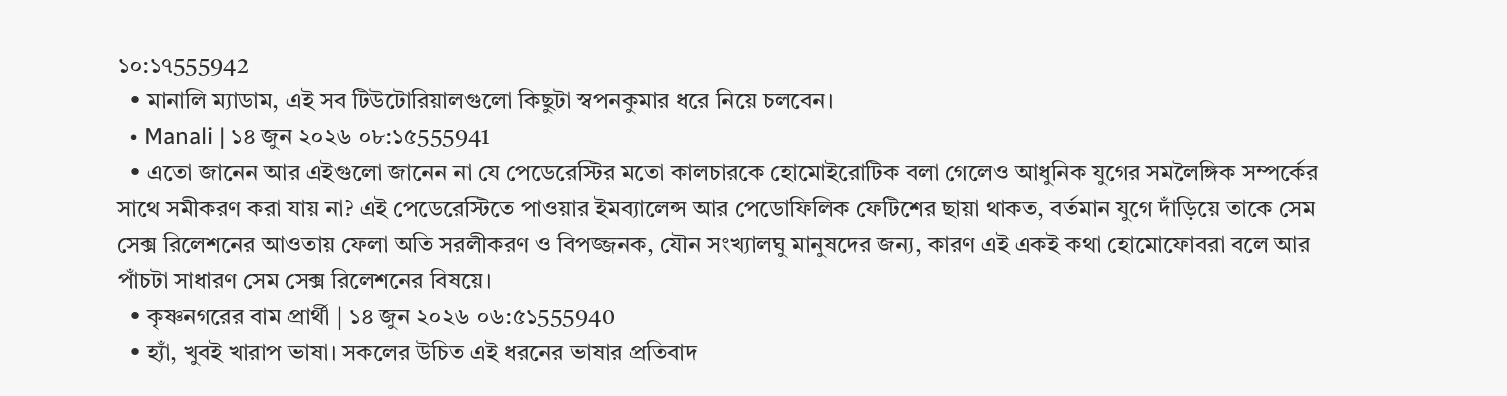১০:১৭555942
  • মানালি ম্যাডাম, এই সব টিউটোরিয়ালগুলো কিছুটা স্বপনকুমার ধরে নিয়ে চলবেন।
  • Manali | ১৪ জুন ২০২৬ ০৮:১৫555941
  • এতো জানেন আর এইগুলো জানেন না যে পেডেরেস্টির মতো কালচারকে হোমোইরোটিক বলা গেলেও আধুনিক যুগের সমলৈঙ্গিক সম্পর্কের সাথে সমীকরণ করা যায় না? এই পেডেরেস্টিতে পাওয়ার ইমব্যালেন্স আর পেডোফিলিক ফেটিশের ছায়া থাকত, বর্তমান যুগে দাঁড়িয়ে তাকে সেম সেক্স রিলেশনের আওতায় ফেলা অতি সরলীকরণ ও বিপজ্জনক, যৌন সংখ্যালঘু মানুষদের জন্য, কারণ এই এক‌ই কথা হোমোফোবরা বলে আর পাঁচটা সাধারণ সেম সেক্স রিলেশনের বিষয়ে।
  • কৃষ্ণনগরের বাম প্রার্থী | ১৪ জুন ২০২৬ ০৬:৫১555940
  • হ্যাঁ, খুবই খারাপ ভাষা। সকলের উচিত এই ধরনের ভাষার প্রতিবাদ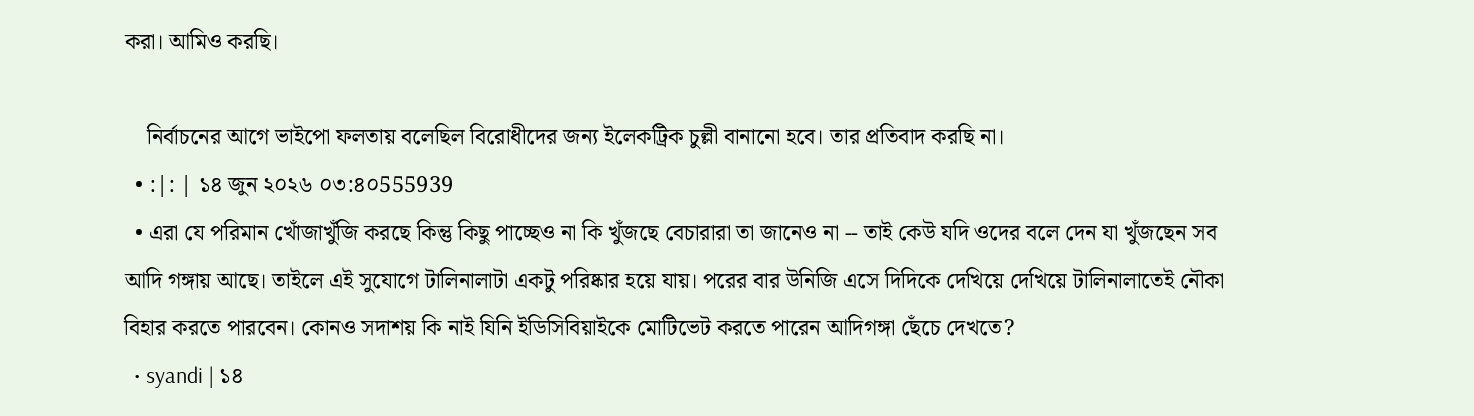করা। আমিও করছি।

    নির্বাচনের আগে ভাইপো ফলতায় বলেছিল বিরোধীদের জন্য ইলেকট্রিক চুল্লী বানানো হবে। তার প্রতিবাদ করছি না।
  • :|: | ১৪ জুন ২০২৬ ০৩:৪০555939
  • এরা যে পরিমান খোঁজাখুঁজি করছে কিন্তু কিছু পাচ্ছেও না কি খুঁজছে বেচারারা তা জানেও না -- তাই কেউ যদি ওদের বলে দেন যা খুঁজছেন সব আদি গঙ্গায় আছে। তাইলে এই সুযোগে টালিনালাটা একটু পরিষ্কার হয়ে যায়। পরের বার উনিজি এসে দিদিকে দেখিয়ে দেখিয়ে টালিনালাতেই নৌকা বিহার করতে পারবেন। কোনও সদাশয় কি নাই যিনি ইডিসিবিয়াইকে মোটিভেট করতে পারেন আদিগঙ্গা ছেঁচে দেখতে?
  • syandi | ১৪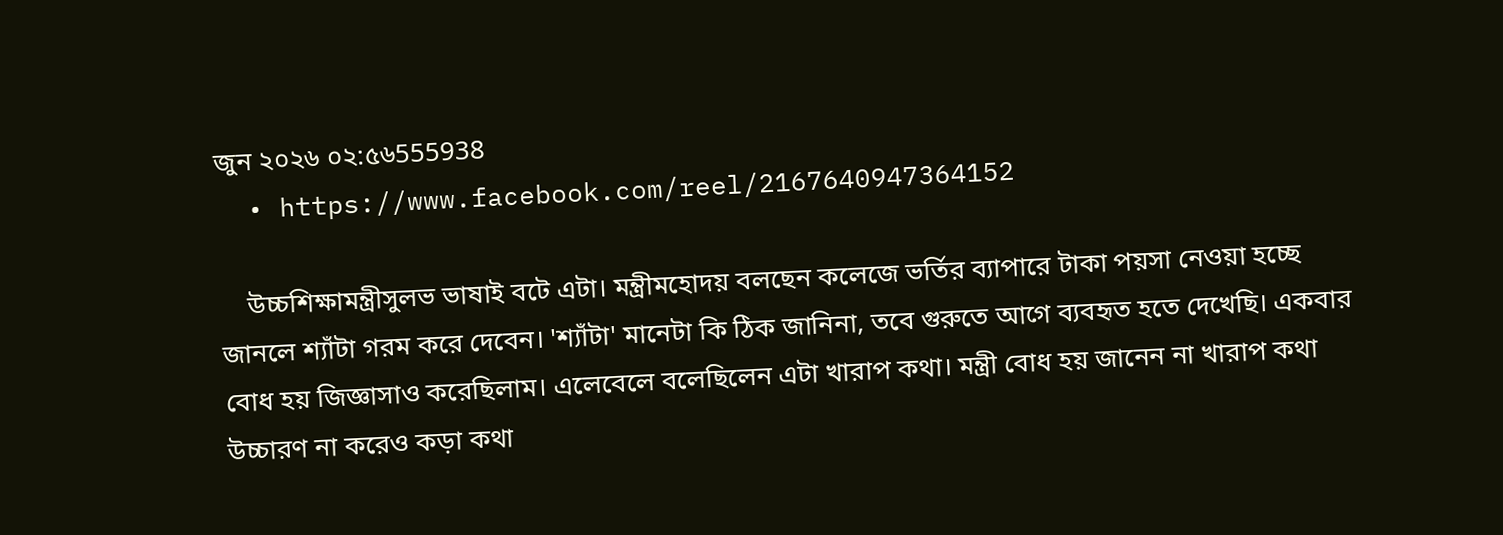জুন ২০২৬ ০২:৫৬555938
  • https://www.facebook.com/reel/2167640947364152

    উচ্চশিক্ষামন্ত্রীসুলভ ভাষাই বটে এটা। মন্ত্রীমহোদয় বলছেন কলেজে ভর্তির ব্যাপারে টাকা পয়সা নেওয়া হচ্ছে জানলে শ্যাঁটা গরম করে দেবেন। 'শ্যাঁটা' মানেটা কি ঠিক জানিনা, তবে গুরুতে আগে ব্যবহৃত হতে দেখেছি। একবার বোধ হয় জিজ্ঞাসাও করেছিলাম। এলেবেলে বলেছিলেন এটা খারাপ কথা। মন্ত্রী বোধ হয় জানেন না খারাপ কথা উচ্চারণ না করেও কড়া কথা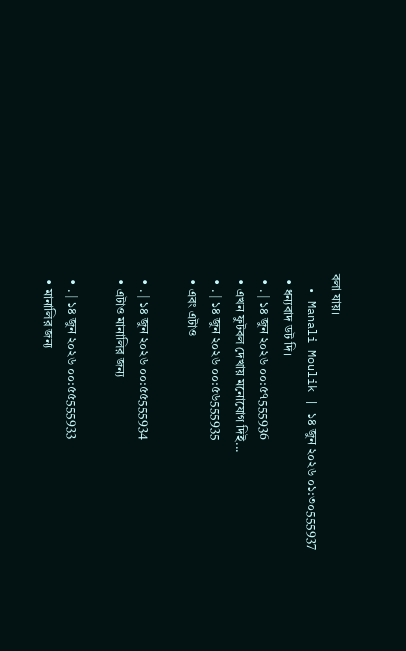বলা যায়।
  • Manali Moulik | ১৪ জুন ২০২৬ ০১:৩০555937
  • ধন‍্যবাদ ডট দি।
  • . | ১৪ জুন ২০২৬ ০০:৫৭555936
  • এখন ফুটবল দেখায় মনোযোগ দিই...
  • . | ১৪ জুন ২০২৬ ০০:৫৬555935
  • এবং এটাও

  • . | ১৪ জুন ২০২৬ ০০:৫৫555934
  • এটাও মানালির জন‍্য

  • . | ১৪ জুন ২০২৬ ০০:৫৫555933
  • মানালির জন‍্য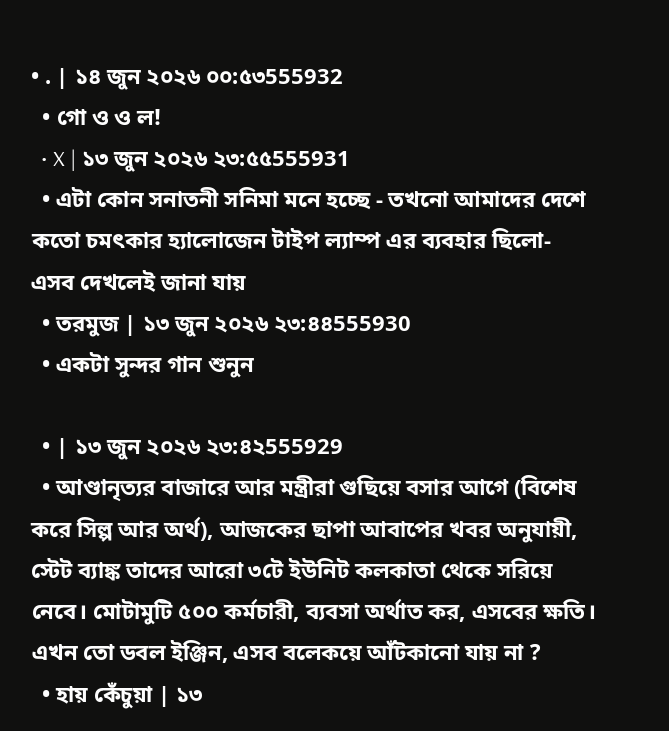• . | ১৪ জুন ২০২৬ ০০:৫৩555932
  • গো ও ও ল!
  • X | ১৩ জুন ২০২৬ ২৩:৫৫555931
  • এটা কোন সনাতনী সনিমা মনে হচ্ছে - তখনো আমাদের দেশে কতো চমৎকার হ‍্যালোজেন টাইপ ল‍্যাম্প এর ব্যবহার ছিলো- এসব দেখলেই জানা যায়
  • তরমুজ | ১৩ জুন ২০২৬ ২৩:৪৪555930
  • একটা সুন্দর গান শুনুন

  • | ১৩ জুন ২০২৬ ২৩:৪২555929
  • আণ্ডানৃত্যর বাজারে আর মন্ত্রীরা গুছিয়ে বসার আগে (বিশেষ করে সিল্প আর অর্থ), আজকের ছাপা আবাপের খবর অনুযায়ী, স্টেট ব্যাঙ্ক তাদের আরো ৩টে ইউনিট কলকাতা থেকে সরিয়ে নেবে। মোটামুটি ৫০০ কর্মচারী, ব্যবসা অর্থাত কর, এসবের ক্ষতি। এখন তো ডবল ইঞ্জিন, এসব বলেকয়ে আঁটকানো যায় না ?
  • হায় কেঁচুয়া | ১৩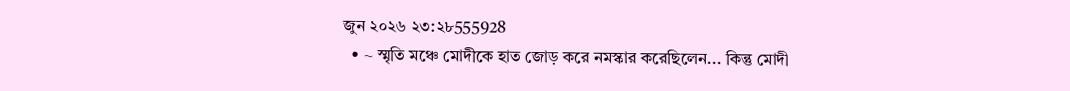জুন ২০২৬ ২৩:২৮555928
  • ~ স্মৃতি মঞ্চে মোদীকে হাত জোড় করে নমস্কার করেছিলেন... কিন্তু মোদী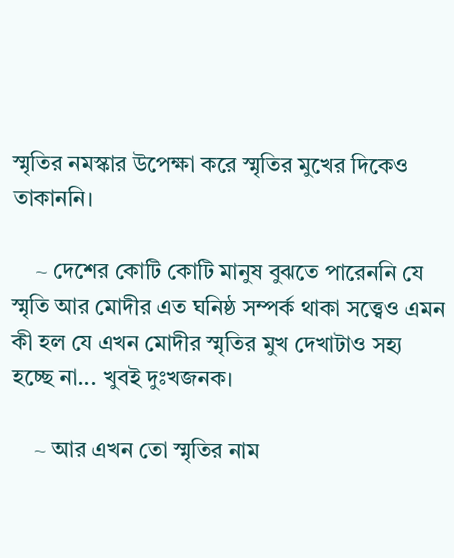স্মৃতির নমস্কার উপেক্ষা করে স্মৃতির মুখের দিকেও তাকাননি।

    ~ দেশের কোটি কোটি মানুষ বুঝতে পারেননি যে স্মৃতি আর মোদীর এত ঘনিষ্ঠ সম্পর্ক থাকা সত্ত্বেও এমন কী হল যে এখন মোদীর স্মৃতির মুখ দেখাটাও সহ্য হচ্ছে না... খুবই দুঃখজনক।

    ~ আর এখন তো স্মৃতির নাম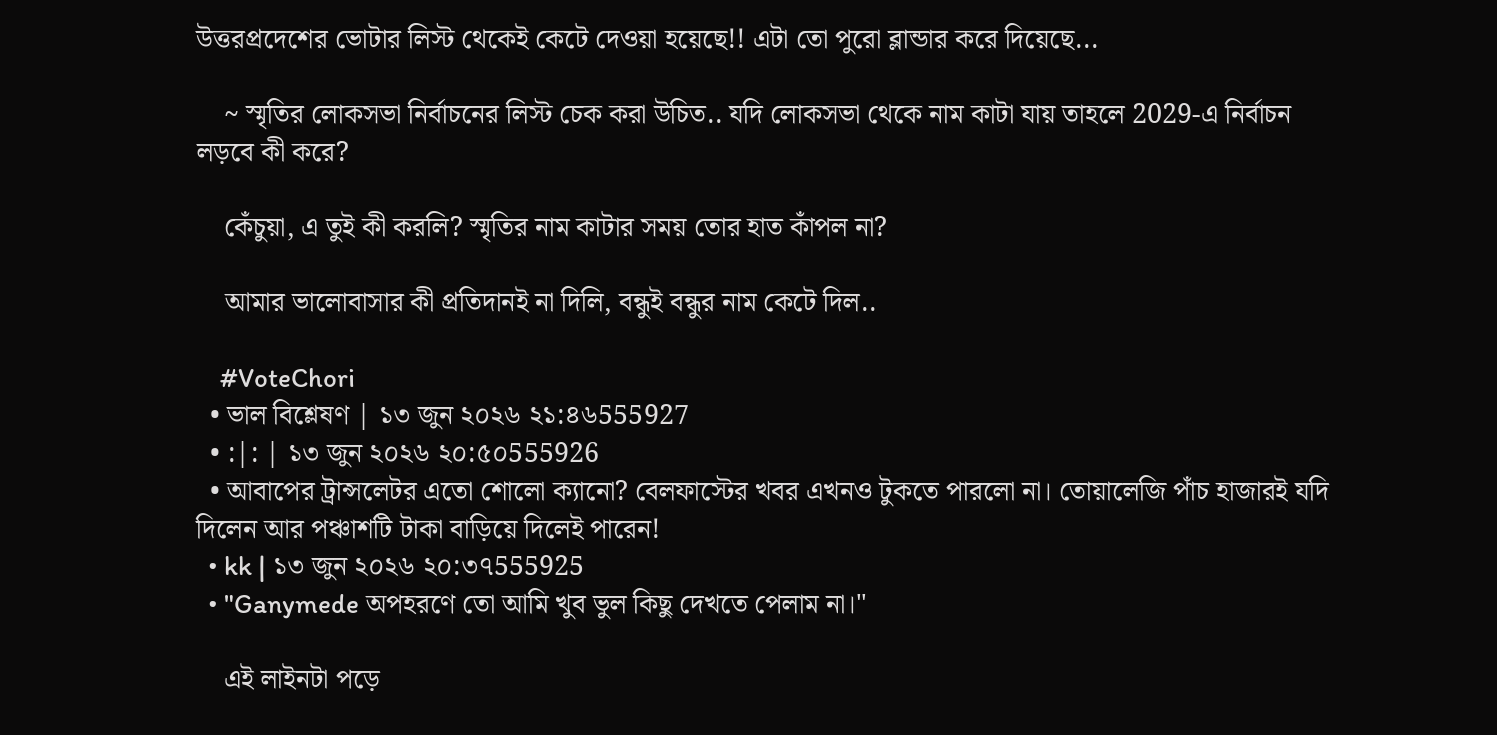উত্তরপ্রদেশের ভোটার লিস্ট থেকেই কেটে দেওয়া হয়েছে!! এটা তো পুরো ব্লান্ডার করে দিয়েছে...

    ~ স্মৃতির লোকসভা নির্বাচনের লিস্ট চেক করা উচিত.. যদি লোকসভা থেকে নাম কাটা যায় তাহলে 2029-এ নির্বাচন লড়বে কী করে?

    কেঁচুয়া, এ তুই কী করলি? স্মৃতির নাম কাটার সময় তোর হাত কাঁপল না?

    আমার ভালোবাসার কী প্রতিদানই না দিলি, বন্ধুই বন্ধুর নাম কেটে দিল..

    #VoteChori
  • ভাল বিশ্লেষণ | ১৩ জুন ২০২৬ ২১:৪৬555927
  • :|: | ১৩ জুন ২০২৬ ২০:৫০555926
  • আবাপের ট্রান্সলেটর এতো শোলো ক্যানো? বেলফাস্টের খবর এখনও টুকতে পারলো না। তোয়ালেজি পাঁচ হাজারই যদি দিলেন আর পঞ্চাশটি টাকা বাড়িয়ে দিলেই পারেন!
  • kk | ১৩ জুন ২০২৬ ২০:৩৭555925
  • "Ganymede অপহরণে তো আমি খুব ভুল কিছু দেখতে পেলাম না।"

    এই লাইনটা পড়ে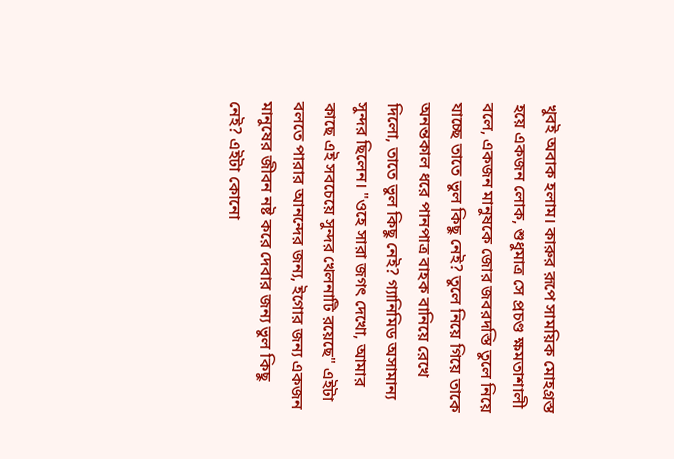খুবই অবাক হলাম। কারুর রূপে সাময়িক মোহগ্রস্ত হয়ে একজন লোক, শুধুমাত্র সে প্রচণ্ড ক্ষমতাশালী বলে, একজন মানুষকে জোর জবরদস্তি তুলে নিয়ে যাচ্ছে তাতে ভুল কিছু নেই? তুলে নিয়ে গিয়ে তাকে অনন্তকাল ধরে পানপাত্র বাহক বানিয়ে রেখে দিলো, তাতে ভুল কিছু নেই? গ্যানিমিড অসামান্য সুন্দর ছিলেন। "ওহে সারা জগৎ দেখো, আমার কাছে এই সবচেয়ে সুন্দর খেলনাটি রয়েছে" এইটা বলতে পারার আনন্দের জন্য, ইগোর জন্য একজন মানুষের জীবন নষ্ট করে দেবার জন্য ভুল কিছু নেই? এইটা কোনো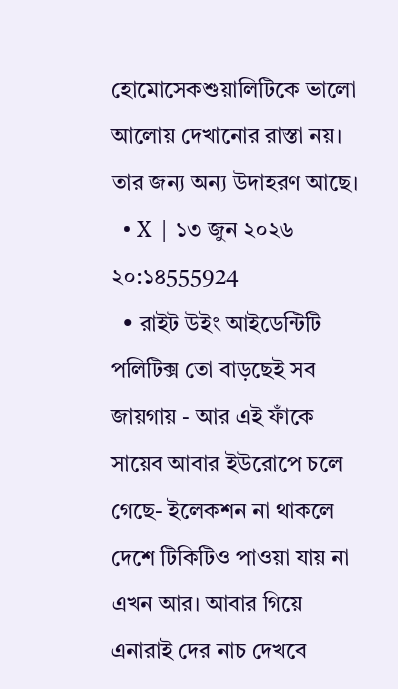হোমোসেকশুয়ালিটিকে ভালো আলোয় দেখানোর রাস্তা নয়। তার জন্য অন্য উদাহরণ আছে।
  • X | ১৩ জুন ২০২৬ ২০:১৪555924
  • রাইট উইং আইডেন্টিটি পলিটিক্স তো বাড়ছেই সব জায়গায় - আর এই ফাঁকে সায়েব আবার ইউরোপে চলে গেছে- ইলেকশন না থাকলে দেশে টিকিটিও পাওয়া যায় না এখন আর। আবার গিয়ে এনারাই দের নাচ দেখবে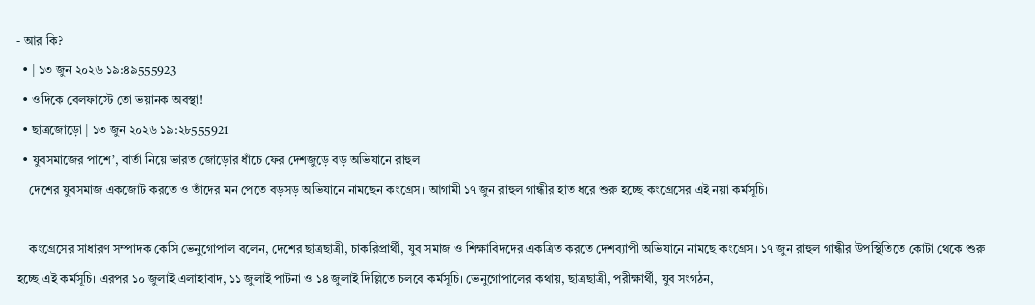- আর কি?
  • | ১৩ জুন ২০২৬ ১৯:৪৯555923
  • ওদিকে বেলফাস্টে তো ভয়ানক অবস্থা!
  • ছাত্রজোড়ো | ১৩ জুন ২০২৬ ১৯:২৮555921
  • যুবসমাজের পাশে’, বার্তা নিয়ে ভারত জোড়োর ধাঁচে ফের দেশজুড়ে বড় অভিযানে রাহুল
    দেশের যুবসমাজ একজোট করতে ও তাঁদের মন পেতে বড়সড় অভিযানে নামছেন কংগ্রেস। আগামী ১৭ জুন রাহুল গান্ধীর হাত ধরে শুরু হচ্ছে কংগ্রেসের এই নয়া কর্মসূচি।

    কংগ্রেসের সাধারণ সম্পাদক কেসি ভেনুগোপাল বলেন, দেশের ছাত্রছাত্রী, চাকরিপ্রার্থী, যুব সমাজ ও শিক্ষাবিদদের একত্রিত করতে দেশব্যাপী অভিযানে নামছে কংগ্রেস। ১৭ জুন রাহুল গান্ধীর উপস্থিতিতে কোটা থেকে শুরু হচ্ছে এই কর্মসূচি। এরপর ১০ জুলাই এলাহাবাদ, ১১ জুলাই পাটনা ও ১৪ জুলাই দিল্লিতে চলবে কর্মসূচি। ভেনুগোপালের কথায়, ছাত্রছাত্রী, পরীক্ষার্থী, যুব সংগঠন,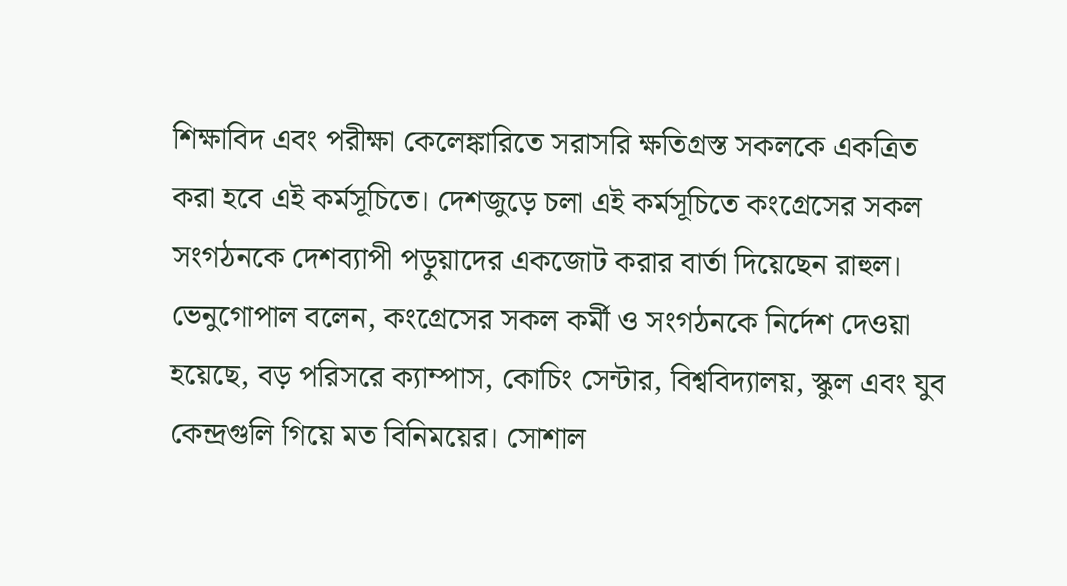শিক্ষাবিদ এবং পরীক্ষা কেলেঙ্কারিতে সরাসরি ক্ষতিগ্রস্ত সকলকে একত্রিত করা হবে এই কর্মসূচিতে। দেশজুড়ে চলা এই কর্মসূচিতে কংগ্রেসের সকল সংগঠনকে দেশব্যাপী পড়ুয়াদের একজোট করার বার্তা দিয়েছেন রাহুল। ভেনুগোপাল বলেন, কংগ্রেসের সকল কর্মী ও সংগঠনকে নির্দেশ দেওয়া হয়েছে, বড় পরিসরে ক্যাম্পাস, কোচিং সেন্টার, বিশ্ববিদ্যালয়, স্কুল এবং যুব কেন্দ্রগুলি গিয়ে মত বিনিময়ের। সোশাল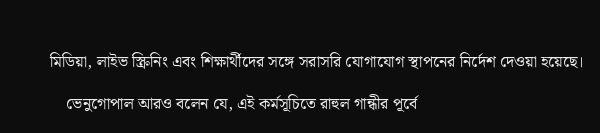মিডিয়া, লাইভ স্ক্রিনিং এবং শিক্ষার্থীদের সঙ্গে সরাসরি যোগাযোগ স্থাপনের নির্দেশ দেওয়া হয়েছে।

    ভেনুগোপাল আরও বলেন যে, এই কর্মসূচিতে রাহুল গান্ধীর পূর্বে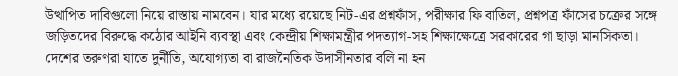উত্থাপিত দাবিগুলো নিয়ে রাস্তায় নামবেন। যার মধ্যে রয়েছে নিট-এর প্রশ্নফাঁস, পরীক্ষার ফি বাতিল, প্রশ্নপত্র ফাঁসের চক্রের সঙ্গে জড়িতদের বিরুদ্ধে কঠোর আইনি ব্যবস্থা এবং কেন্দ্রীয় শিক্ষামন্ত্রীর পদত্যাগ-সহ শিক্ষাক্ষেত্রে সরকারের গা ছাড়া মানসিকতা। দেশের তরুণরা যাতে দুর্নীতি, অযোগ্যতা বা রাজনৈতিক উদাসীনতার বলি না হন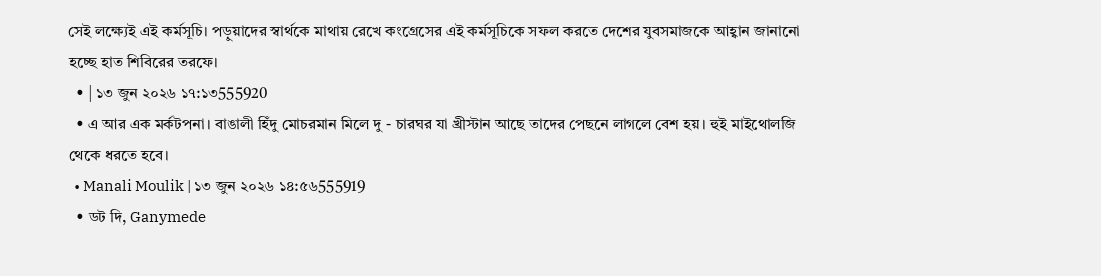সেই লক্ষ্যেই এই কর্মসূচি। পড়ুয়াদের স্বার্থকে মাথায় রেখে কংগ্রেসের এই কর্মসূচিকে সফল করতে দেশের যুবসমাজকে আহ্বান জানানো হচ্ছে হাত শিবিরের তরফে।
  • | ১৩ জুন ২০২৬ ১৭:১৩555920
  • এ আর এক মর্কটপনা। বাঙালী হিঁদু মোচরমান মিলে দু - চারঘর যা খ্রীস্টান আছে তাদের পেছনে লাগলে বেশ হয়। হুই মাইথোলজি থেকে ধরতে হবে।
  • Manali Moulik | ১৩ জুন ২০২৬ ১৪:৫৬555919
  • ডট দি, Ganymede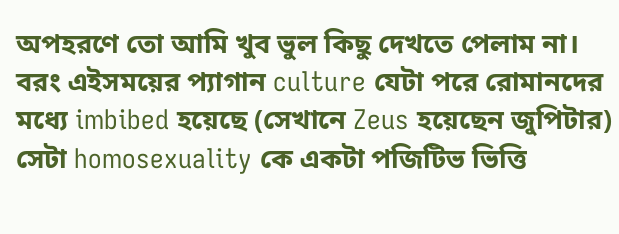অপহরণে তো আমি খুব ভুল কিছু দেখতে পেলাম না। বরং এইসময়ের প‍্যাগান culture যেটা পরে রোমানদের মধ‍্যে imbibed হয়েছে (সেখানে Zeus হয়েছেন জুপিটার) সেটা homosexuality কে একটা পজিটিভ ভিত্তি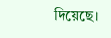দিয়েছে।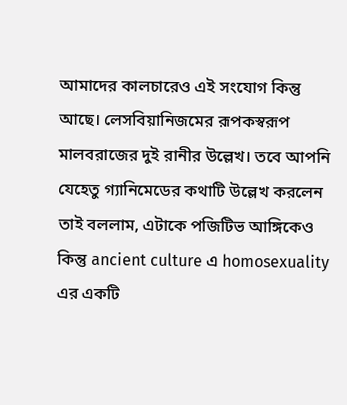আমাদের কালচারেও এই সংযোগ কিন্তু আছে। লেসবিয়ানিজমের রূপকস্বরূপ মালবরাজের দুই রানীর উল্লেখ। তবে আপনি যেহেতু গ‍্যানিমেডের কথাটি উল্লেখ করলেন তাই বললাম, এটাকে পজিটিভ আঙ্গিকেও কিন্তু ancient culture এ homosexuality এর একটি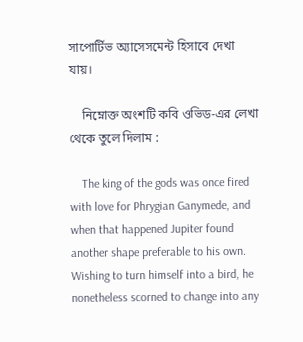সাপোর্টিভ অ‍্যাসেসমেন্ট হিসাবে দেখা যায়।

    নিম্নোক্ত অংশটি কবি ওভিড-এর লেখা থেকে তুলে দিলাম :

    The king of the gods was once fired with love for Phrygian Ganymede, and when that happened Jupiter found another shape preferable to his own. Wishing to turn himself into a bird, he nonetheless scorned to change into any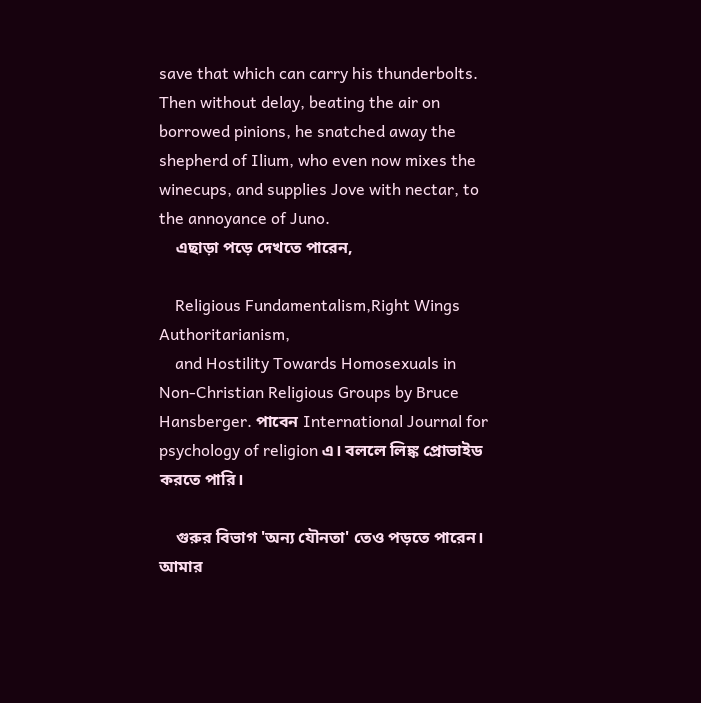save that which can carry his thunderbolts. Then without delay, beating the air on borrowed pinions, he snatched away the shepherd of Ilium, who even now mixes the winecups, and supplies Jove with nectar, to the annoyance of Juno.
    এছাড়া পড়ে দেখতে পারেন,

    Religious Fundamentalism,Right Wings Authoritarianism,
    and Hostility Towards Homosexuals in Non-Christian Religious Groups by Bruce Hansberger. পাবেন International Journal for psychology of religion এ। বললে লিঙ্ক প্রোভাইড করতে পারি।

    গুরুর বিভাগ 'অন‍্য যৌনতা' তেও পড়তে পারেন। আমার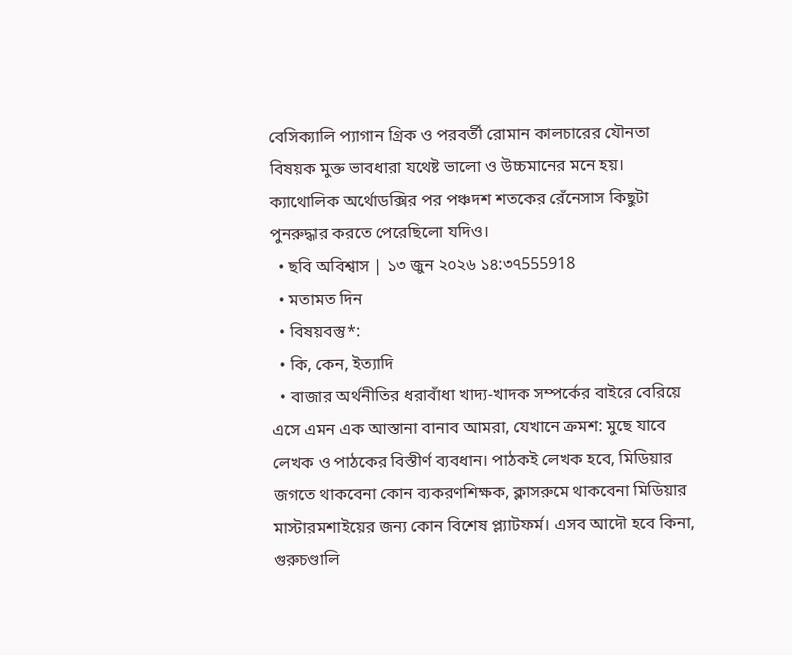বেসিক‍্যালি প‍্যাগান গ্রিক ও পরবর্তী রোমান কালচারের যৌনতা বিষয়ক মুক্ত ভাবধারা যথেষ্ট ভালো ও উচ্চমানের মনে হয়। ক‍্যাথোলিক অর্থোডক্সির পর পঞ্চদশ শতকের রেঁনেসাস কিছুটা পুনরুদ্ধার করতে পেরেছিলো যদিও।
  • ছবি অবিশ্বাস | ১৩ জুন ২০২৬ ১৪:৩৭555918
  • মতামত দিন
  • বিষয়বস্তু*:
  • কি, কেন, ইত্যাদি
  • বাজার অর্থনীতির ধরাবাঁধা খাদ্য-খাদক সম্পর্কের বাইরে বেরিয়ে এসে এমন এক আস্তানা বানাব আমরা, যেখানে ক্রমশ: মুছে যাবে লেখক ও পাঠকের বিস্তীর্ণ ব্যবধান। পাঠকই লেখক হবে, মিডিয়ার জগতে থাকবেনা কোন ব্যকরণশিক্ষক, ক্লাসরুমে থাকবেনা মিডিয়ার মাস্টারমশাইয়ের জন্য কোন বিশেষ প্ল্যাটফর্ম। এসব আদৌ হবে কিনা, গুরুচণ্ডালি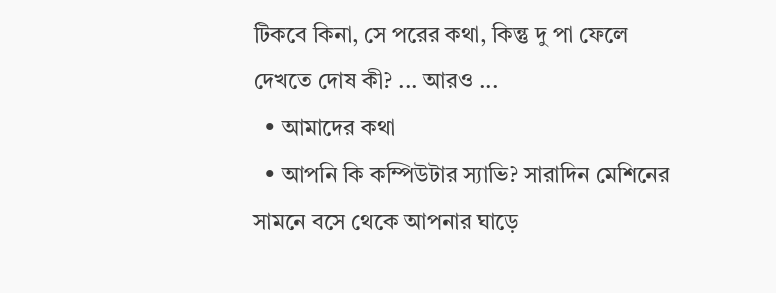টিকবে কিনা, সে পরের কথা, কিন্তু দু পা ফেলে দেখতে দোষ কী? ... আরও ...
  • আমাদের কথা
  • আপনি কি কম্পিউটার স্যাভি? সারাদিন মেশিনের সামনে বসে থেকে আপনার ঘাড়ে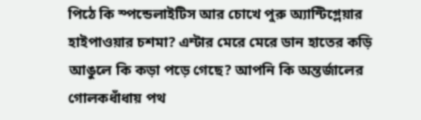পিঠে কি স্পন্ডেলাইটিস আর চোখে পুরু অ্যান্টিগ্লেয়ার হাইপাওয়ার চশমা? এন্টার মেরে মেরে ডান হাতের কড়ি আঙুলে কি কড়া পড়ে গেছে? আপনি কি অন্তর্জালের গোলকধাঁধায় পথ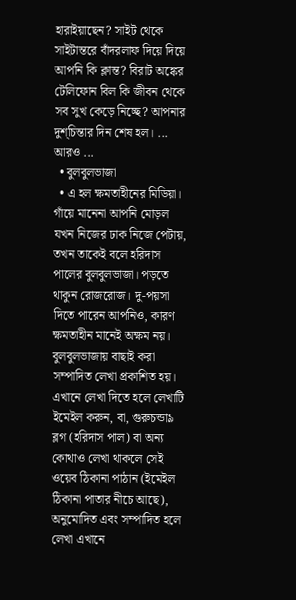হারাইয়াছেন? সাইট থেকে সাইটান্তরে বাঁদরলাফ দিয়ে দিয়ে আপনি কি ক্লান্ত? বিরাট অঙ্কের টেলিফোন বিল কি জীবন থেকে সব সুখ কেড়ে নিচ্ছে? আপনার দুশ্‌চিন্তার দিন শেষ হল। ... আরও ...
  • বুলবুলভাজা
  • এ হল ক্ষমতাহীনের মিডিয়া। গাঁয়ে মানেনা আপনি মোড়ল যখন নিজের ঢাক নিজে পেটায়, তখন তাকেই বলে হরিদাস পালের বুলবুলভাজা। পড়তে থাকুন রোজরোজ। দু-পয়সা দিতে পারেন আপনিও, কারণ ক্ষমতাহীন মানেই অক্ষম নয়। বুলবুলভাজায় বাছাই করা সম্পাদিত লেখা প্রকাশিত হয়। এখানে লেখা দিতে হলে লেখাটি ইমেইল করুন, বা, গুরুচন্ডা৯ ব্লগ (হরিদাস পাল) বা অন্য কোথাও লেখা থাকলে সেই ওয়েব ঠিকানা পাঠান (ইমেইল ঠিকানা পাতার নীচে আছে), অনুমোদিত এবং সম্পাদিত হলে লেখা এখানে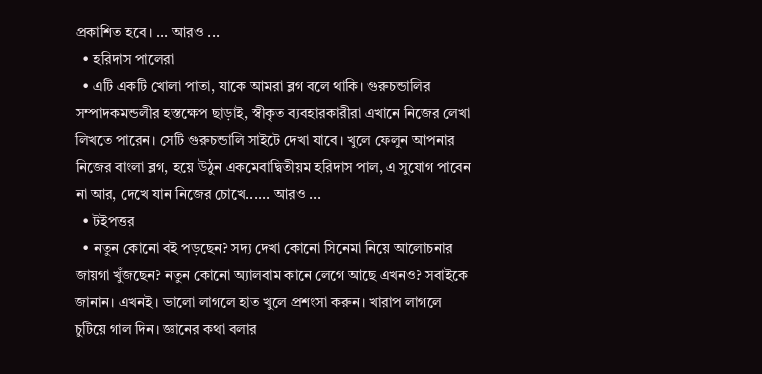প্রকাশিত হবে। ... আরও ...
  • হরিদাস পালেরা
  • এটি একটি খোলা পাতা, যাকে আমরা ব্লগ বলে থাকি। গুরুচন্ডালির সম্পাদকমন্ডলীর হস্তক্ষেপ ছাড়াই, স্বীকৃত ব্যবহারকারীরা এখানে নিজের লেখা লিখতে পারেন। সেটি গুরুচন্ডালি সাইটে দেখা যাবে। খুলে ফেলুন আপনার নিজের বাংলা ব্লগ, হয়ে উঠুন একমেবাদ্বিতীয়ম হরিদাস পাল, এ সুযোগ পাবেন না আর, দেখে যান নিজের চোখে...... আরও ...
  • টইপত্তর
  • নতুন কোনো বই পড়ছেন? সদ্য দেখা কোনো সিনেমা নিয়ে আলোচনার জায়গা খুঁজছেন? নতুন কোনো অ্যালবাম কানে লেগে আছে এখনও? সবাইকে জানান। এখনই। ভালো লাগলে হাত খুলে প্রশংসা করুন। খারাপ লাগলে চুটিয়ে গাল দিন। জ্ঞানের কথা বলার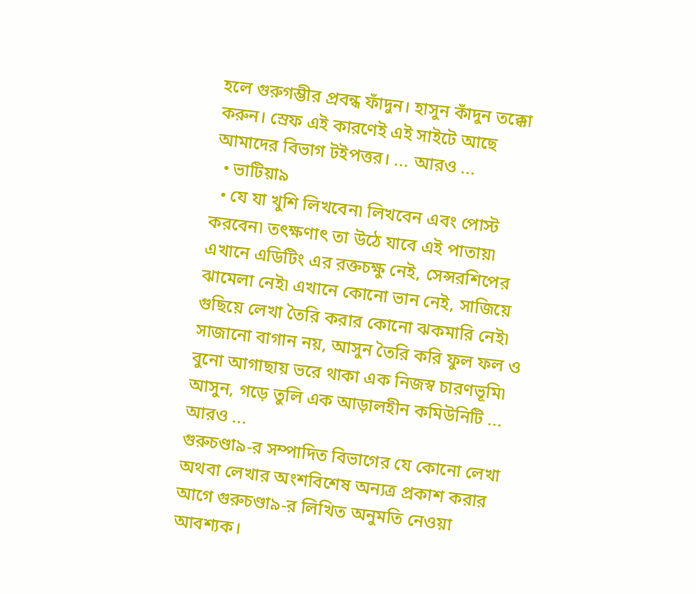হলে গুরুগম্ভীর প্রবন্ধ ফাঁদুন। হাসুন কাঁদুন তক্কো করুন। স্রেফ এই কারণেই এই সাইটে আছে আমাদের বিভাগ টইপত্তর। ... আরও ...
  • ভাটিয়া৯
  • যে যা খুশি লিখবেন৷ লিখবেন এবং পোস্ট করবেন৷ তৎক্ষণাৎ তা উঠে যাবে এই পাতায়৷ এখানে এডিটিং এর রক্তচক্ষু নেই, সেন্সরশিপের ঝামেলা নেই৷ এখানে কোনো ভান নেই, সাজিয়ে গুছিয়ে লেখা তৈরি করার কোনো ঝকমারি নেই৷ সাজানো বাগান নয়, আসুন তৈরি করি ফুল ফল ও বুনো আগাছায় ভরে থাকা এক নিজস্ব চারণভূমি৷ আসুন, গড়ে তুলি এক আড়ালহীন কমিউনিটি ... আরও ...
গুরুচণ্ডা৯-র সম্পাদিত বিভাগের যে কোনো লেখা অথবা লেখার অংশবিশেষ অন্যত্র প্রকাশ করার আগে গুরুচণ্ডা৯-র লিখিত অনুমতি নেওয়া আবশ্যক।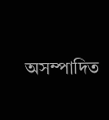অসম্পাদিত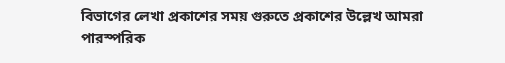বিভাগের লেখা প্রকাশের সময় গুরুতে প্রকাশের উল্লেখ আমরা পারস্পরিক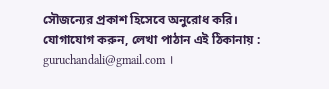সৌজন্যের প্রকাশ হিসেবে অনুরোধ করি। যোগাযোগ করুন, লেখা পাঠান এই ঠিকানায় : guruchandali@gmail.com ।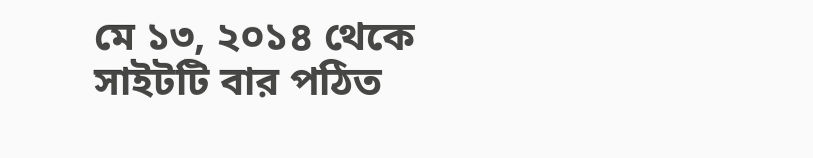মে ১৩, ২০১৪ থেকে সাইটটি বার পঠিত